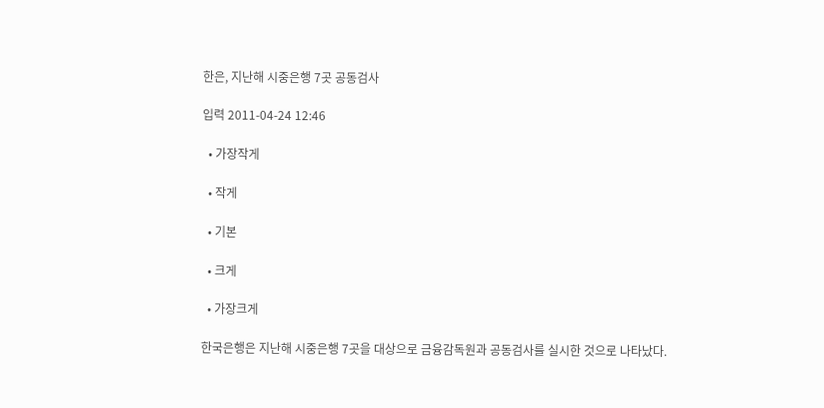한은, 지난해 시중은행 7곳 공동검사

입력 2011-04-24 12:46

  • 가장작게

  • 작게

  • 기본

  • 크게

  • 가장크게

한국은행은 지난해 시중은행 7곳을 대상으로 금융감독원과 공동검사를 실시한 것으로 나타났다.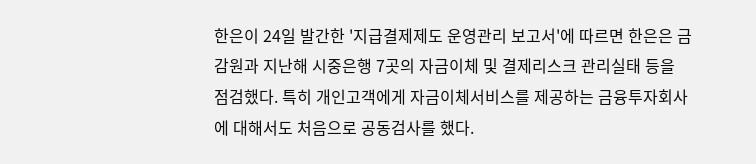한은이 24일 발간한 '지급결제제도 운영관리 보고서'에 따르면 한은은 금감원과 지난해 시중은행 7곳의 자금이체 및 결제리스크 관리실태 등을 점검했다. 특히 개인고객에게 자금이체서비스를 제공하는 금융투자회사에 대해서도 처음으로 공동검사를 했다.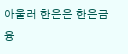아울러 한은은 한은금융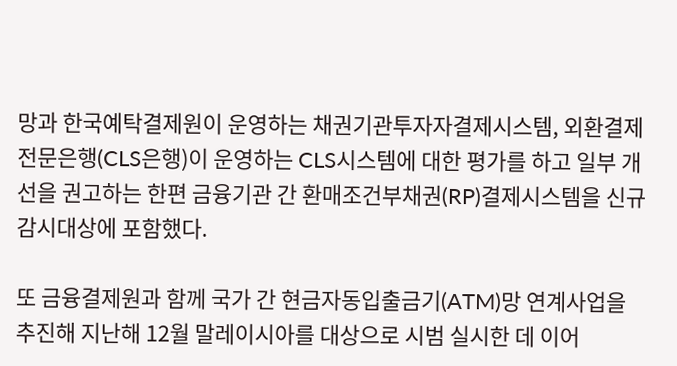망과 한국예탁결제원이 운영하는 채권기관투자자결제시스템, 외환결제전문은행(CLS은행)이 운영하는 CLS시스템에 대한 평가를 하고 일부 개선을 권고하는 한편 금융기관 간 환매조건부채권(RP)결제시스템을 신규 감시대상에 포함했다.

또 금융결제원과 함께 국가 간 현금자동입출금기(ATM)망 연계사업을 추진해 지난해 12월 말레이시아를 대상으로 시범 실시한 데 이어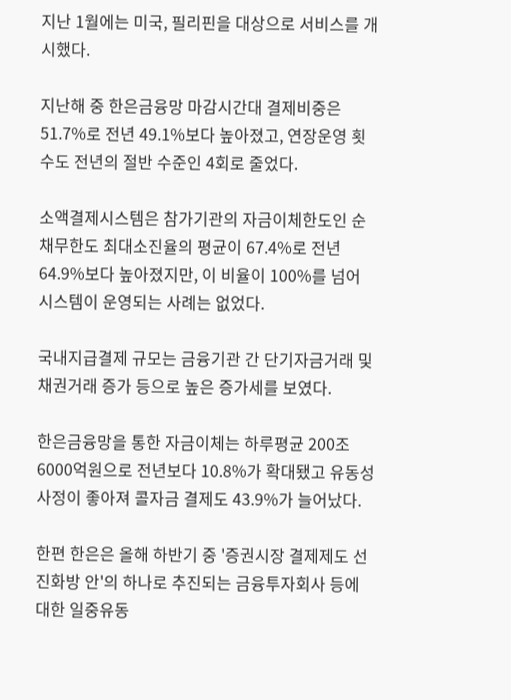지난 1월에는 미국, 필리핀을 대상으로 서비스를 개시했다.

지난해 중 한은금융망 마감시간대 결제비중은 51.7%로 전년 49.1%보다 높아졌고, 연장운영 횟수도 전년의 절반 수준인 4회로 줄었다.

소액결제시스템은 참가기관의 자금이체한도인 순채무한도 최대소진율의 평균이 67.4%로 전년 64.9%보다 높아졌지만, 이 비율이 100%를 넘어 시스템이 운영되는 사례는 없었다.

국내지급결제 규모는 금융기관 간 단기자금거래 및 채권거래 증가 등으로 높은 증가세를 보였다.

한은금융망을 통한 자금이체는 하루평균 200조6000억원으로 전년보다 10.8%가 확대됐고 유동성 사정이 좋아져 콜자금 결제도 43.9%가 늘어났다.

한편 한은은 올해 하반기 중 '증권시장 결제제도 선진화방 안'의 하나로 추진되는 금융투자회사 등에 대한 일중유동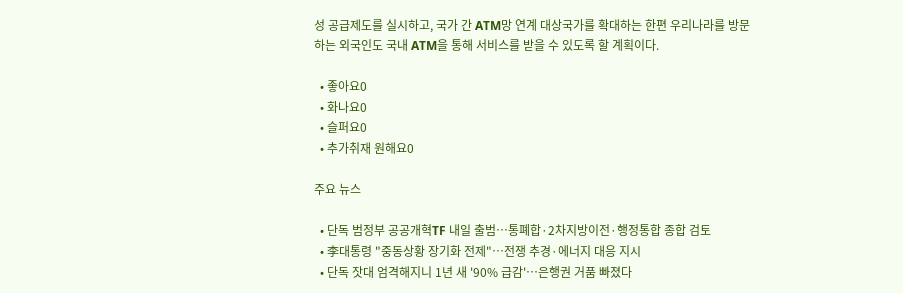성 공급제도를 실시하고, 국가 간 ATM망 연계 대상국가를 확대하는 한편 우리나라를 방문하는 외국인도 국내 ATM을 통해 서비스를 받을 수 있도록 할 계획이다.

  • 좋아요0
  • 화나요0
  • 슬퍼요0
  • 추가취재 원해요0

주요 뉴스

  • 단독 범정부 공공개혁TF 내일 출범…통폐합·2차지방이전·행정통합 종합 검토
  • 李대통령 "중동상황 장기화 전제"…전쟁 추경·에너지 대응 지시
  • 단독 잣대 엄격해지니 1년 새 '90% 급감'…은행권 거품 빠졌다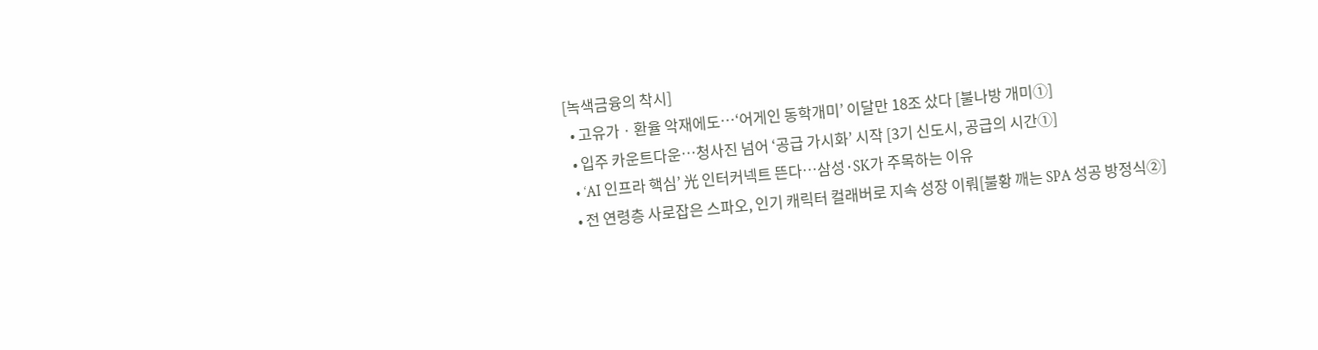[녹색금융의 착시]
  • 고유가ㆍ환율 악재에도…‘어게인 동학개미’ 이달만 18조 샀다 [불나방 개미①]
  • 입주 카운트다운…청사진 넘어 ‘공급 가시화’ 시작 [3기 신도시, 공급의 시간①]
  • ‘AI 인프라 핵심’ 光 인터커넥트 뜬다…삼성·SK가 주목하는 이유
  • 전 연령층 사로잡은 스파오, 인기 캐릭터 컬래버로 지속 성장 이뤄[불황 깨는 SPA 성공 방정식②]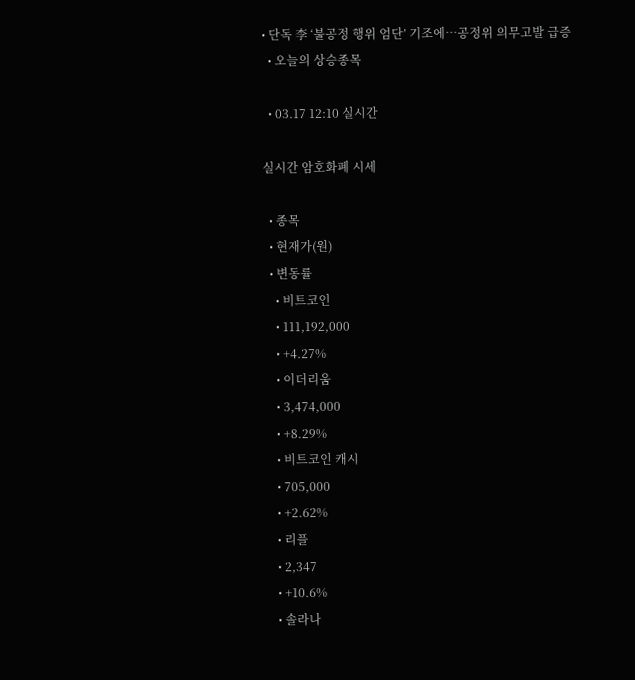• 단독 李 ‘불공정 행위 엄단’ 기조에…공정위 의무고발 급증
  • 오늘의 상승종목

  • 03.17 12:10 실시간

실시간 암호화폐 시세

  • 종목
  • 현재가(원)
  • 변동률
    • 비트코인
    • 111,192,000
    • +4.27%
    • 이더리움
    • 3,474,000
    • +8.29%
    • 비트코인 캐시
    • 705,000
    • +2.62%
    • 리플
    • 2,347
    • +10.6%
    • 솔라나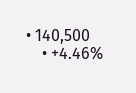• 140,500
    • +4.46%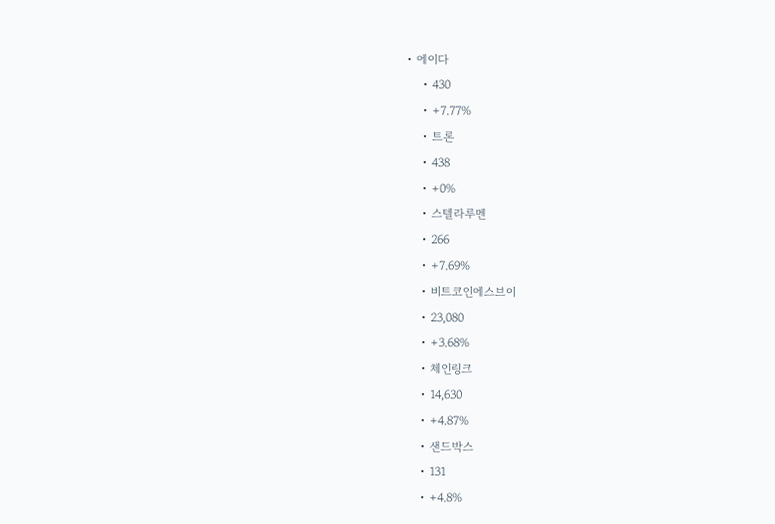• 에이다
    • 430
    • +7.77%
    • 트론
    • 438
    • +0%
    • 스텔라루멘
    • 266
    • +7.69%
    • 비트코인에스브이
    • 23,080
    • +3.68%
    • 체인링크
    • 14,630
    • +4.87%
    • 샌드박스
    • 131
    • +4.8%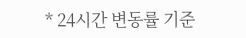* 24시간 변동률 기준